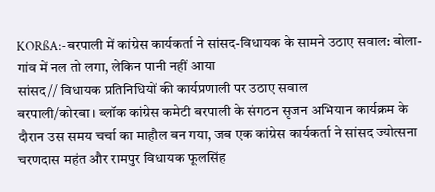KORßA:-बरपाली में कांग्रेस कार्यकर्ता ने सांसद-विधायक के सामने उठाए सवाल: बोला- गांव में नल तो लगा, लेकिन पानी नहीं आया
सांसद// विधायक प्रतिनिधियों की कार्यप्रणाली पर उठाए सवाल
बरपाली/कोरबा। ब्लॉक कांग्रेस कमेटी बरपाली के संगठन सृजन अभियान कार्यक्रम के दौरान उस समय चर्चा का माहौल बन गया, जब एक कांग्रेस कार्यकर्ता ने सांसद ज्योत्सना चरणदास महंत और रामपुर विधायक फूलसिंह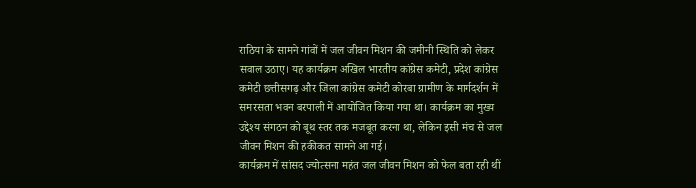राठिया के सामने गांवों में जल जीवन मिशन की जमीनी स्थिति को लेकर सवाल उठाए। यह कार्यक्रम अखिल भारतीय कांग्रेस कमेटी, प्रदेश कांग्रेस कमेटी छत्तीसगढ़ और जिला कांग्रेस कमेटी कोरबा ग्रामीण के मार्गदर्शन में समरसता भवन बरपाली में आयोजित किया गया था। कार्यक्रम का मुख्य उद्देश्य संगठन को बूथ स्तर तक मजबूत करना था, लेकिन इसी मंच से जल जीवन मिशन की हकीकत सामने आ गई।
कार्यक्रम में सांसद ज्योत्सना महंत जल जीवन मिशन को फेल बता रही थीं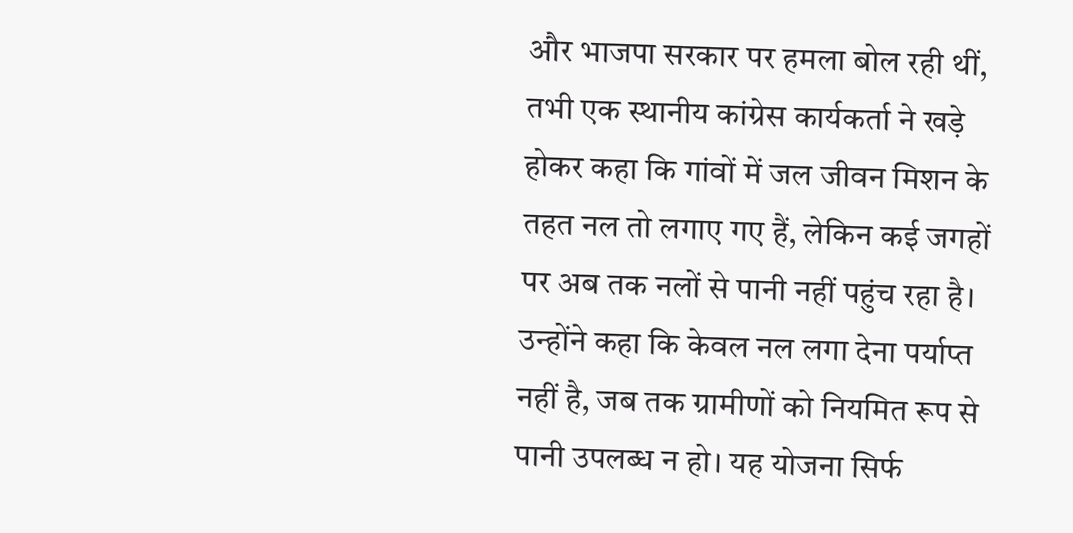और भाजपा सरकार पर हमला बोल रही थीं, तभी एक स्थानीय कांग्रेस कार्यकर्ता ने खड़े होकर कहा कि गांवों में जल जीवन मिशन के तहत नल तो लगाए गए हैं, लेकिन कई जगहों पर अब तक नलों से पानी नहीं पहुंच रहा है। उन्होंने कहा कि केवल नल लगा देना पर्याप्त नहीं है, जब तक ग्रामीणों को नियमित रूप से पानी उपलब्ध न हो। यह योजना सिर्फ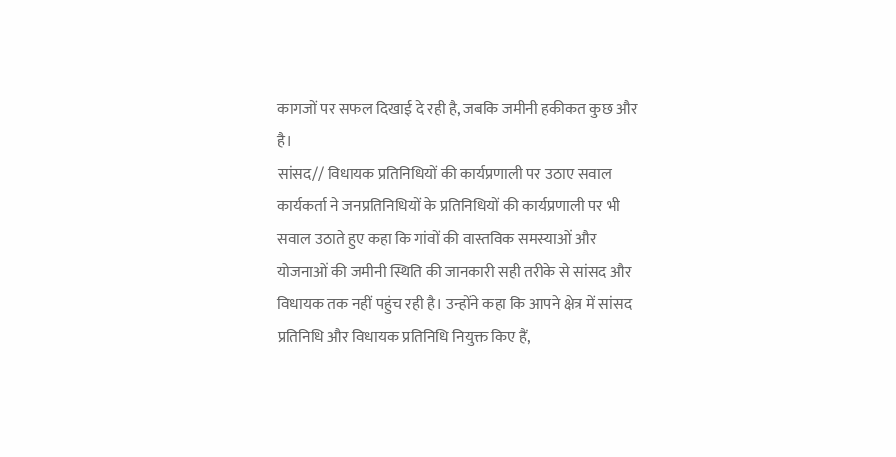कागजों पर सफल दिखाई दे रही है, जबकि जमीनी हकीकत कुछ और है।
सांसद// विधायक प्रतिनिधियों की कार्यप्रणाली पर उठाए सवाल
कार्यकर्ता ने जनप्रतिनिधियों के प्रतिनिधियों की कार्यप्रणाली पर भी सवाल उठाते हुए कहा कि गांवों की वास्तविक समस्याओं और योजनाओं की जमीनी स्थिति की जानकारी सही तरीके से सांसद और विधायक तक नहीं पहुंच रही है। उन्होंने कहा कि आपने क्षेत्र में सांसद प्रतिनिधि और विधायक प्रतिनिधि नियुक्त किए हैं,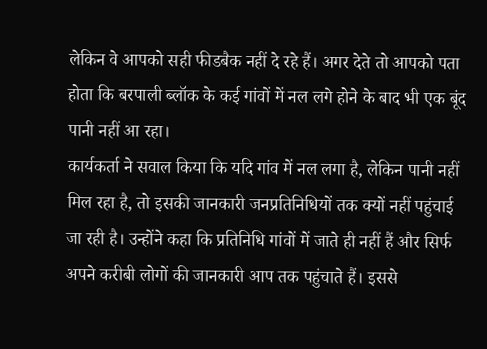लेकिन वे आपको सही फीडबैक नहीं दे रहे हैं। अगर देते तो आपको पता होता कि बरपाली ब्लॉक के कई गांवों में नल लगे होने के बाद भी एक बूंद पानी नहीं आ रहा।
कार्यकर्ता ने सवाल किया कि यदि गांव में नल लगा है, लेकिन पानी नहीं मिल रहा है, तो इसकी जानकारी जनप्रतिनिधियों तक क्यों नहीं पहुंचाई जा रही है। उन्होंने कहा कि प्रतिनिधि गांवों में जाते ही नहीं हैं और सिर्फ अपने करीबी लोगों की जानकारी आप तक पहुंचाते हैं। इससे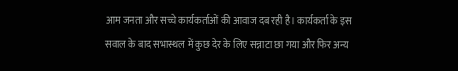आम जनता और सच्चे कार्यकर्ताओं की आवाज दब रही है। कार्यकर्ता के इस सवाल के बाद सभास्थल में कुछ देर के लिए सन्नाटा छा गया और फिर अन्य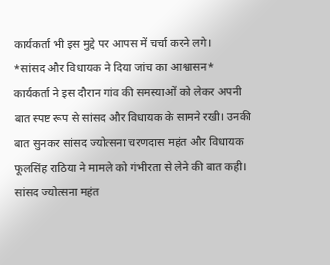कार्यकर्ता भी इस मुद्दे पर आपस में चर्चा करने लगे।
*सांसद और विधायक ने दिया जांच का आश्वासन*
कार्यकर्ता ने इस दौरान गांव की समस्याओं को लेकर अपनी बात स्पष्ट रूप से सांसद और विधायक के सामने रखी। उनकी बात सुनकर सांसद ज्योत्सना चरणदास महंत और विधायक फूलसिंह राठिया ने मामले को गंभीरता से लेने की बात कही।
सांसद ज्योत्सना महंत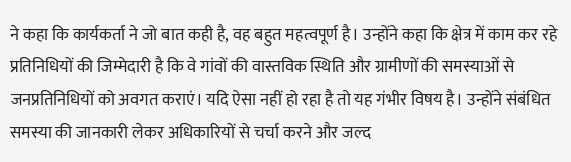ने कहा कि कार्यकर्ता ने जो बात कही है, वह बहुत महत्वपूर्ण है। उन्होंने कहा कि क्षेत्र में काम कर रहे प्रतिनिधियों की जिम्मेदारी है कि वे गांवों की वास्तविक स्थिति और ग्रामीणों की समस्याओं से जनप्रतिनिधियों को अवगत कराएं। यदि ऐसा नहीं हो रहा है तो यह गंभीर विषय है। उन्होंने संबंधित समस्या की जानकारी लेकर अधिकारियों से चर्चा करने और जल्द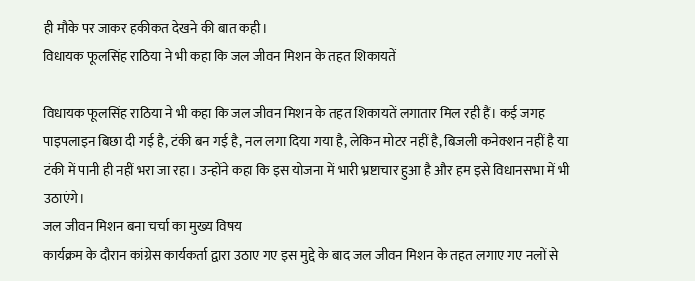ही मौके पर जाकर हकीकत देखने की बात कही।
विधायक फूलसिंह राठिया ने भी कहा कि जल जीवन मिशन के तहत शिकायतें

विधायक फूलसिंह राठिया ने भी कहा कि जल जीवन मिशन के तहत शिकायतें लगातार मिल रही हैं। कई जगह पाइपलाइन बिछा दी गई है, टंकी बन गई है, नल लगा दिया गया है, लेकिन मोटर नहीं है, बिजली कनेक्शन नहीं है या टंकी में पानी ही नहीं भरा जा रहा। उन्होंने कहा कि इस योजना में भारी भ्रष्टाचार हुआ है और हम इसे विधानसभा में भी उठाएंगे।
जल जीवन मिशन बना चर्चा का मुख्य विषय
कार्यक्रम के दौरान कांग्रेस कार्यकर्ता द्वारा उठाए गए इस मुद्दे के बाद जल जीवन मिशन के तहत लगाए गए नलों से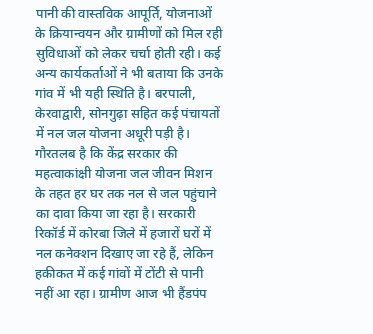पानी की वास्तविक आपूर्ति, योजनाओं के क्रियान्वयन और ग्रामीणों को मिल रही सुविधाओं को लेकर चर्चा होती रही। कई अन्य कार्यकर्ताओं ने भी बताया कि उनके गांव में भी यही स्थिति है। बरपाली, केरवाद्वारी, सोनगुढ़ा सहित कई पंचायतों में नल जल योजना अधूरी पड़ी है।
गौरतलब है कि केंद्र सरकार की महत्वाकांक्षी योजना जल जीवन मिशन के तहत हर घर तक नल से जल पहुंचाने का दावा किया जा रहा है। सरकारी रिकॉर्ड में कोरबा जिले में हजारों घरों में नल कनेक्शन दिखाए जा रहे हैं, लेकिन हकीकत में कई गांवों में टोंटी से पानी नहीं आ रहा। ग्रामीण आज भी हैंडपंप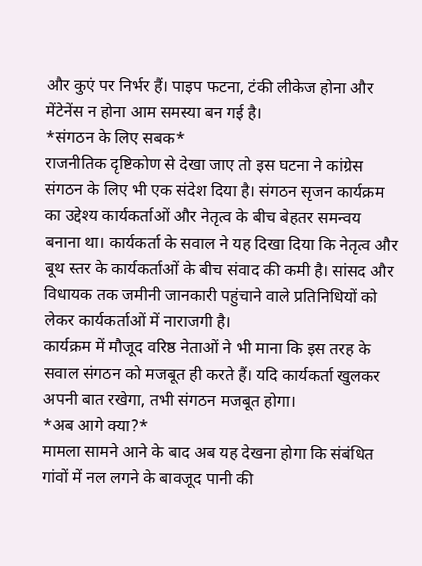और कुएं पर निर्भर हैं। पाइप फटना, टंकी लीकेज होना और मेंटेनेंस न होना आम समस्या बन गई है।
*संगठन के लिए सबक*
राजनीतिक दृष्टिकोण से देखा जाए तो इस घटना ने कांग्रेस संगठन के लिए भी एक संदेश दिया है। संगठन सृजन कार्यक्रम का उद्देश्य कार्यकर्ताओं और नेतृत्व के बीच बेहतर समन्वय बनाना था। कार्यकर्ता के सवाल ने यह दिखा दिया कि नेतृत्व और बूथ स्तर के कार्यकर्ताओं के बीच संवाद की कमी है। सांसद और विधायक तक जमीनी जानकारी पहुंचाने वाले प्रतिनिधियों को लेकर कार्यकर्ताओं में नाराजगी है।
कार्यक्रम में मौजूद वरिष्ठ नेताओं ने भी माना कि इस तरह के सवाल संगठन को मजबूत ही करते हैं। यदि कार्यकर्ता खुलकर अपनी बात रखेगा, तभी संगठन मजबूत होगा।
*अब आगे क्या?*
मामला सामने आने के बाद अब यह देखना होगा कि संबंधित गांवों में नल लगने के बावजूद पानी की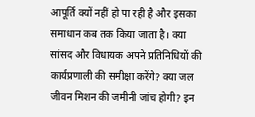आपूर्ति क्यों नहीं हो पा रही है और इसका समाधान कब तक किया जाता है। क्या सांसद और विधायक अपने प्रतिनिधियों की कार्यप्रणाली की समीक्षा करेंगे? क्या जल जीवन मिशन की जमीनी जांच होगी? इन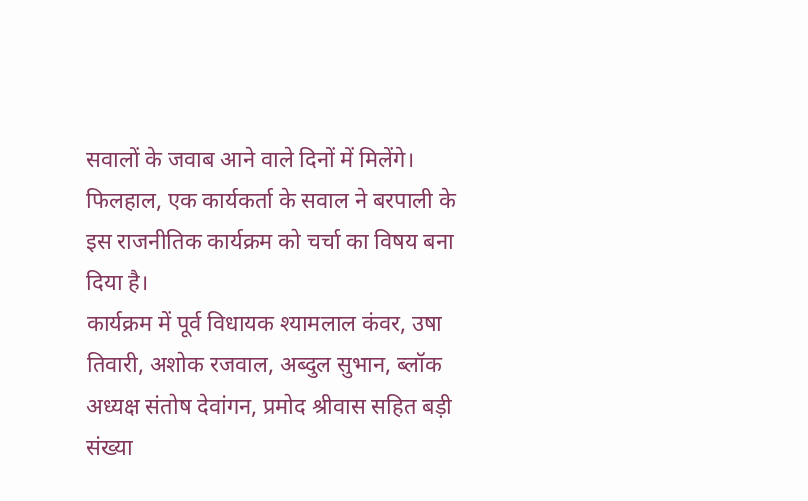सवालों के जवाब आने वाले दिनों में मिलेंगे। फिलहाल, एक कार्यकर्ता के सवाल ने बरपाली के इस राजनीतिक कार्यक्रम को चर्चा का विषय बना दिया है।
कार्यक्रम में पूर्व विधायक श्यामलाल कंवर, उषा तिवारी, अशोक रजवाल, अब्दुल सुभान, ब्लॉक अध्यक्ष संतोष देवांगन, प्रमोद श्रीवास सहित बड़ी संख्या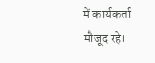में कार्यकर्ता मौजूद रहे।